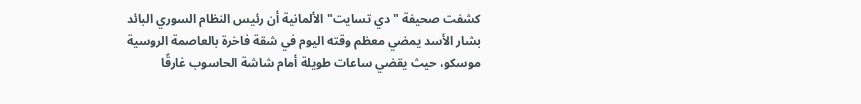كشفت صحيفة "دي تسايت" الألمانية أن رئيس النظام السوري البائد بشار الأسد يمضي معظم وقته اليوم في شقة فاخرة بالعاصمة الروسية موسكو، حيث يقضي ساعات طويلة أمام شاشة الحاسوب غارقًا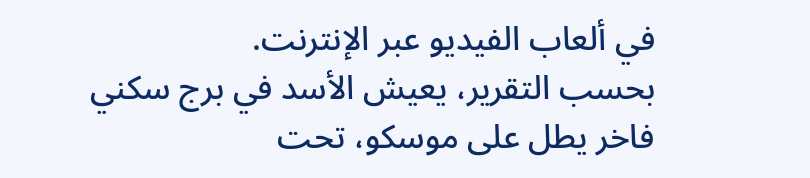في ألعاب الفيديو عبر الإنترنت.
بحسب التقرير، يعيش الأسد في برج سكني فاخر يطل على موسكو، تحت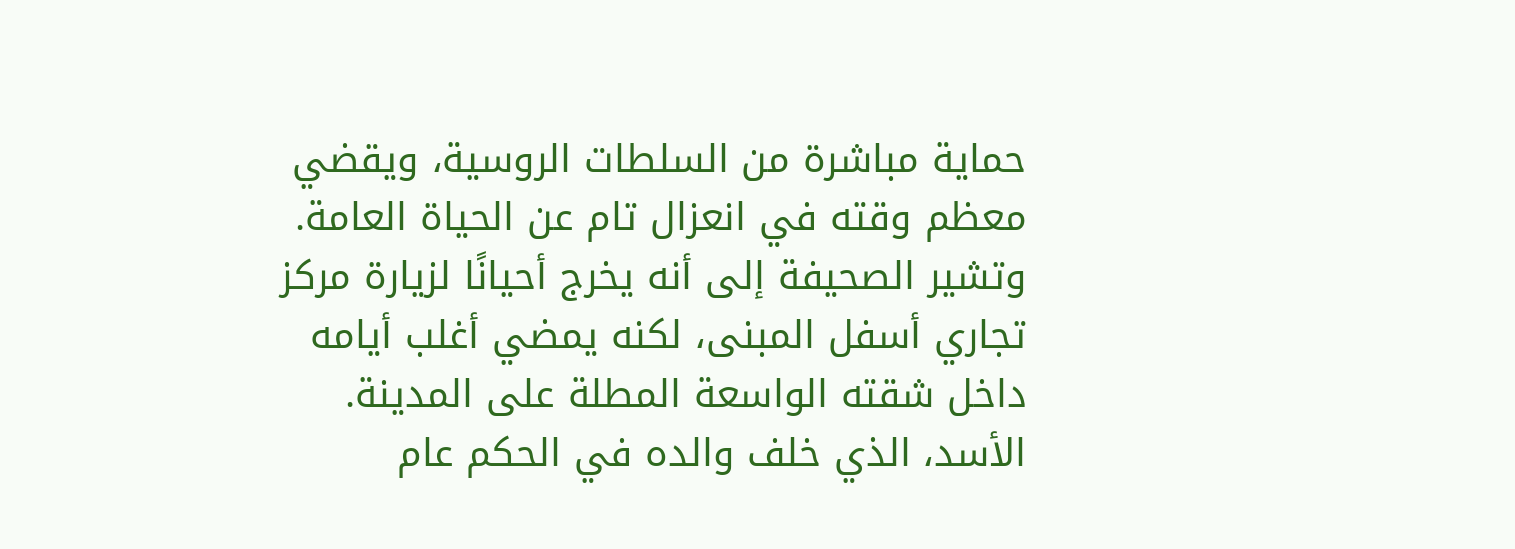حماية مباشرة من السلطات الروسية، ويقضي معظم وقته في انعزال تام عن الحياة العامة. وتشير الصحيفة إلى أنه يخرج أحيانًا لزيارة مركز تجاري أسفل المبنى، لكنه يمضي أغلب أيامه داخل شقته الواسعة المطلة على المدينة.
الأسد، الذي خلف والده في الحكم عام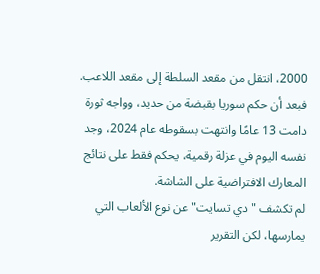2000، انتقل من مقعد السلطة إلى مقعد اللاعب. فبعد أن حكم سوريا بقبضة من حديد، وواجه ثورة دامت 13 عامًا وانتهت بسقوطه عام 2024، وجد نفسه اليوم في عزلة رقمية، يحكم فقط على نتائج المعارك الافتراضية على الشاشة.
لم تكشف "دي تسايت" عن نوع الألعاب التي يمارسها، لكن التقرير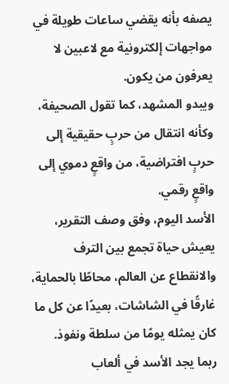يصفه بأنه يقضي ساعات طويلة في مواجهات إلكترونية مع لاعبين لا يعرفون من يكون.
ويبدو المشهد، كما تقول الصحيفة، وكأنه انتقال من حربٍ حقيقية إلى حربٍ افتراضية، من واقعٍ دموي إلى واقعٍ رقمي.
الأسد اليوم، وفق وصف التقرير، يعيش حياة تجمع بين الترف والانقطاع عن العالم، محاطًا بالحماية، غارقًا في الشاشات، بعيدًا عن كل ما كان يمثله يومًا من سلطة ونفوذ.
ربما يجد الأسد في ألعاب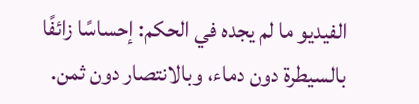الفيديو ما لم يجده في الحكم: إحساسًا زائفًا بالسيطرة دون دماء، وبالانتصار دون ثمن.